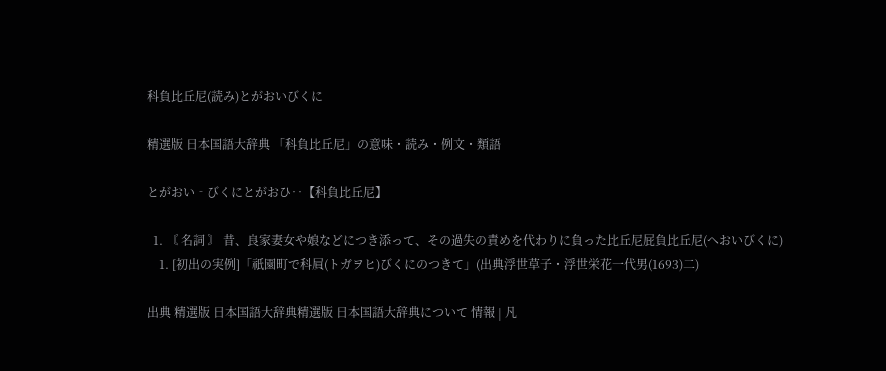科負比丘尼(読み)とがおいびくに

精選版 日本国語大辞典 「科負比丘尼」の意味・読み・例文・類語

とがおい‐びくにとがおひ‥【科負比丘尼】

  1. 〘 名詞 〙 昔、良家妻女や娘などにつき添って、その過失の責めを代わりに負った比丘尼屁負比丘尼(へおいびくに)
    1. [初出の実例]「祇園町で科屓(トガヲヒ)びくにのつきて」(出典浮世草子・浮世栄花一代男(1693)二)

出典 精選版 日本国語大辞典精選版 日本国語大辞典について 情報 | 凡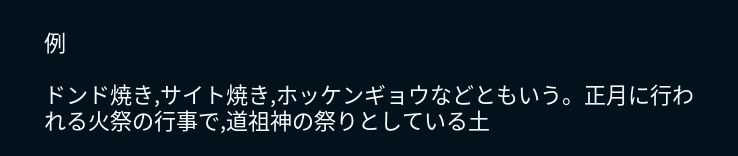例

ドンド焼き,サイト焼き,ホッケンギョウなどともいう。正月に行われる火祭の行事で,道祖神の祭りとしている土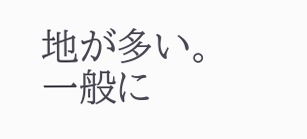地が多い。一般に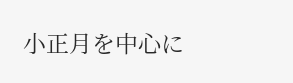小正月を中心に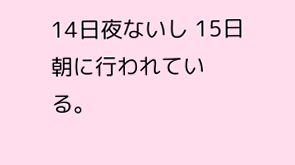14日夜ないし 15日朝に行われている。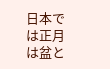日本では正月は盆と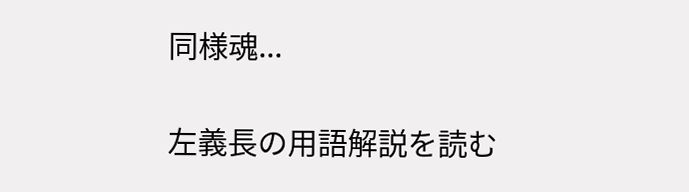同様魂...

左義長の用語解説を読む